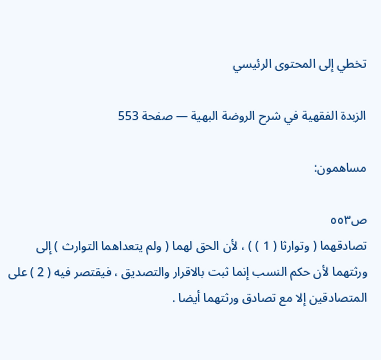تخطي إلى المحتوى الرئيسي

الزبدة الفقهية في شرح الروضة البهية — صفحة 553

مساهمون:

ص٥٥٣
تصادقهما ( وتوارثا ( 1 ) ) ، لأن الحق لهما ( ولم يتعداهما التوارث ) إلى ورثتهما لأن حكم النسب إنما ثبت بالاقرار والتصديق ، فيقتصر فيه ( 2 ) على المتصادقين إلا مع تصادق ورثتهما أيضا .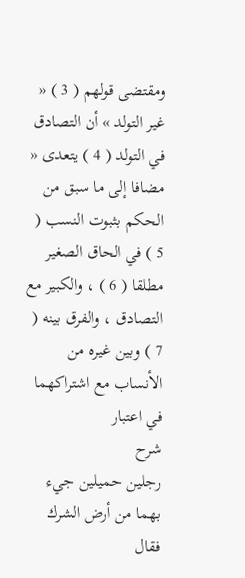ومقتضى قولهم ( 3 ) « غير التولد » أن التصادق في التولد ( 4 ) يتعدى « مضافا إلى ما سبق من الحكم بثبوت النسب ( 5 ) في الحاق الصغير مطلقا ( 6 ) ، والكبير مع التصادق ، والفرق بينه ( 7 ) وبين غيره من الأنساب مع اشتراكهما في اعتبار
شرح
رجلين حميلين جيء بهما من أرض الشرك فقال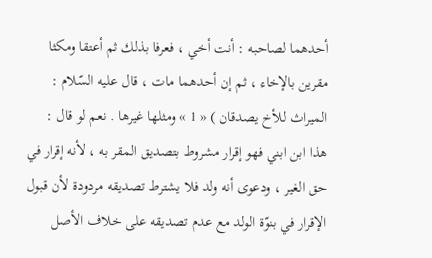أحدهما لصاحبه : أنت أخي ، فعرفا بذلك ثم أعتقا ومكثا مقرين بالإخاء ، ثم إن أحدهما مات ، قال عليه السّلام : الميراث للأخ يصدقان ) « 1 » ومثلها غيرها . نعم لو قال : هذا ابن ابني فهو إقرار مشروط بتصديق المقر به ، لأنه إقرار في حق الغير ، ودعوى أنه ولد فلا يشترط تصديقه مردودة لأن قبول الإقرار في بنوّة الولد مع عدم تصديقه على خلاف الأصل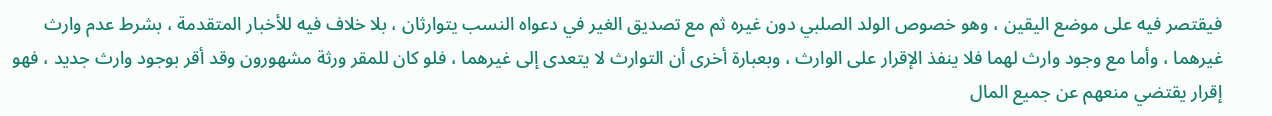فيقتصر فيه على موضع اليقين ، وهو خصوص الولد الصلبي دون غيره ثم مع تصديق الغير في دعواه النسب يتوارثان ، بلا خلاف فيه للأخبار المتقدمة ، بشرط عدم وارث غيرهما ، وأما مع وجود وارث لهما فلا ينفذ الإقرار على الوارث ، وبعبارة أخرى أن التوارث لا يتعدى إلى غيرهما ، فلو كان للمقر ورثة مشهورون وقد أقر بوجود وارث جديد ، فهو إقرار يقتضي منعهم عن جميع المال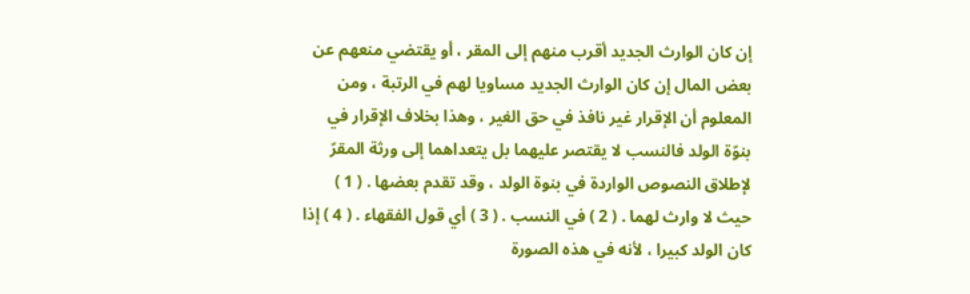إن كان الوارث الجديد أقرب منهم إلى المقر ، أو يقتضي منعهم عن بعض المال إن كان الوارث الجديد مساويا لهم في الرتبة ، ومن المعلوم أن الإقرار غير نافذ في حق الغير ، وهذا بخلاف الإقرار في بنوّة الولد فالنسب لا يقتصر عليهما بل يتعداهما إلى ورثة المقرّ لإطلاق النصوص الواردة في بنوة الولد ، وقد تقدم بعضها . ( 1 ) حيث لا وارث لهما . ( 2 ) في النسب . ( 3 ) أي قول الفقهاء . ( 4 ) إذا كان الولد كبيرا ، لأنه في هذه الصورة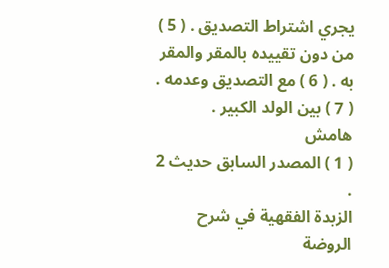يجري اشتراط التصديق . ( 5 ) من دون تقييده بالمقر والمقر به . ( 6 ) مع التصديق وعدمه . ( 7 ) بين الولد الكبير .
هامش
( 1 ) المصدر السابق حديث 2 .
الزبدة الفقهية في شرح الروضة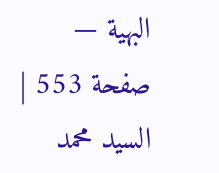البهية — صفحة 553 | السيد محمد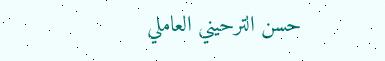حسن الترحيني العاملي